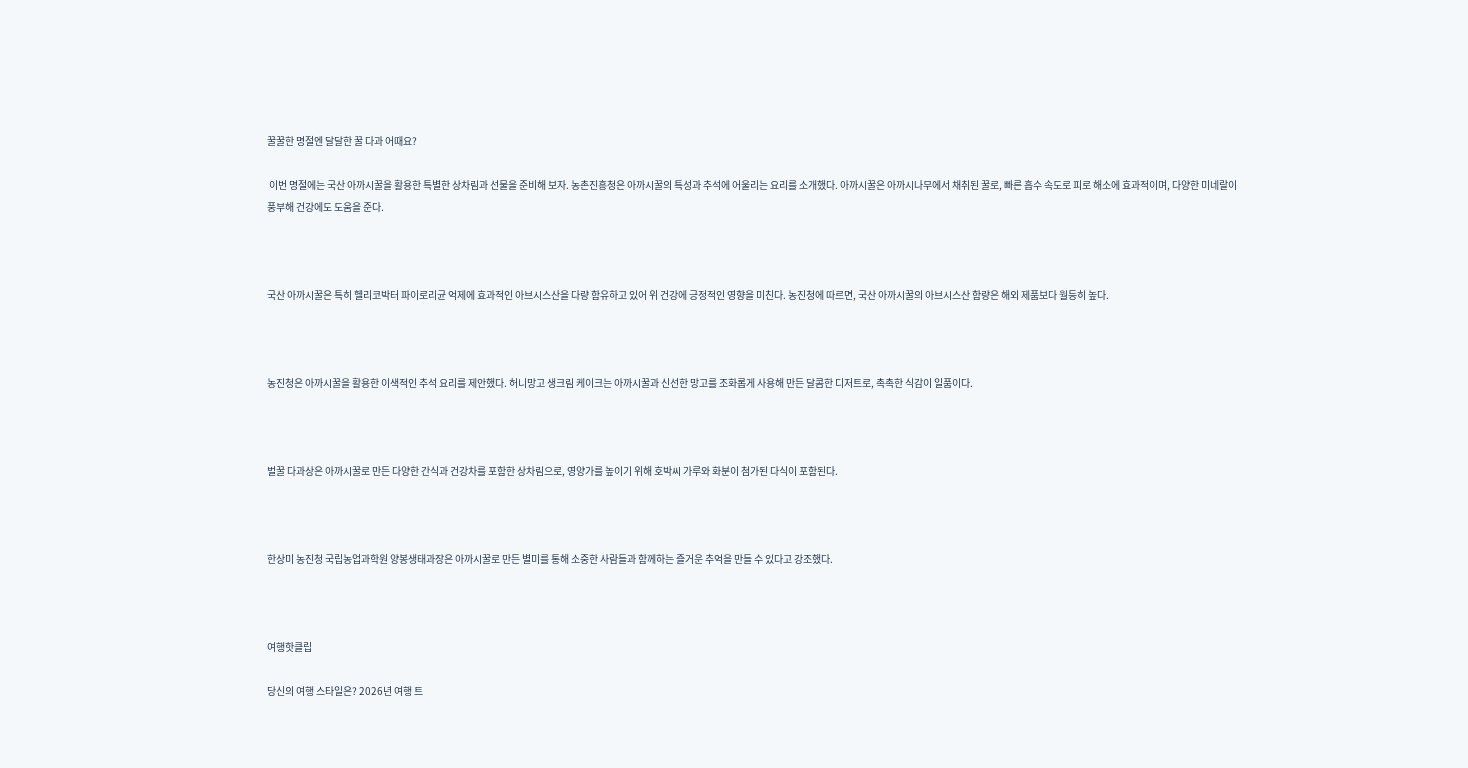꿀꿀한 명절엔 달달한 꿀 다과 어때요?

 이번 명절에는 국산 아까시꿀을 활용한 특별한 상차림과 선물을 준비해 보자. 농촌진흥청은 아까시꿀의 특성과 추석에 어울리는 요리를 소개했다. 아까시꿀은 아까시나무에서 채취된 꿀로, 빠른 흡수 속도로 피로 해소에 효과적이며, 다양한 미네랄이 풍부해 건강에도 도움을 준다.



국산 아까시꿀은 특히 헬리코박터 파이로리균 억제에 효과적인 아브시스산을 다량 함유하고 있어 위 건강에 긍정적인 영향을 미친다. 농진청에 따르면, 국산 아까시꿀의 아브시스산 함량은 해외 제품보다 월등히 높다.



농진청은 아까시꿀을 활용한 이색적인 추석 요리를 제안했다. 허니망고 생크림 케이크는 아까시꿀과 신선한 망고를 조화롭게 사용해 만든 달콤한 디저트로, 촉촉한 식감이 일품이다.



벌꿀 다과상은 아까시꿀로 만든 다양한 간식과 건강차를 포함한 상차림으로, 영양가를 높이기 위해 호박씨 가루와 화분이 첨가된 다식이 포함된다.



한상미 농진청 국립농업과학원 양봉생태과장은 아까시꿀로 만든 별미를 통해 소중한 사람들과 함께하는 즐거운 추억을 만들 수 있다고 강조했다.



여행핫클립

당신의 여행 스타일은? 2026년 여행 트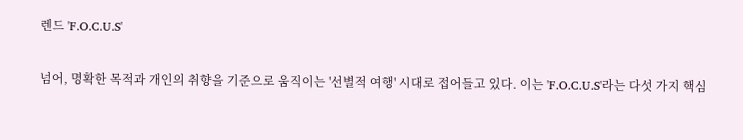렌드 'F.O.C.U.S'

넘어, 명확한 목적과 개인의 취향을 기준으로 움직이는 '선별적 여행' 시대로 접어들고 있다. 이는 'F.O.C.U.S'라는 다섯 가지 핵심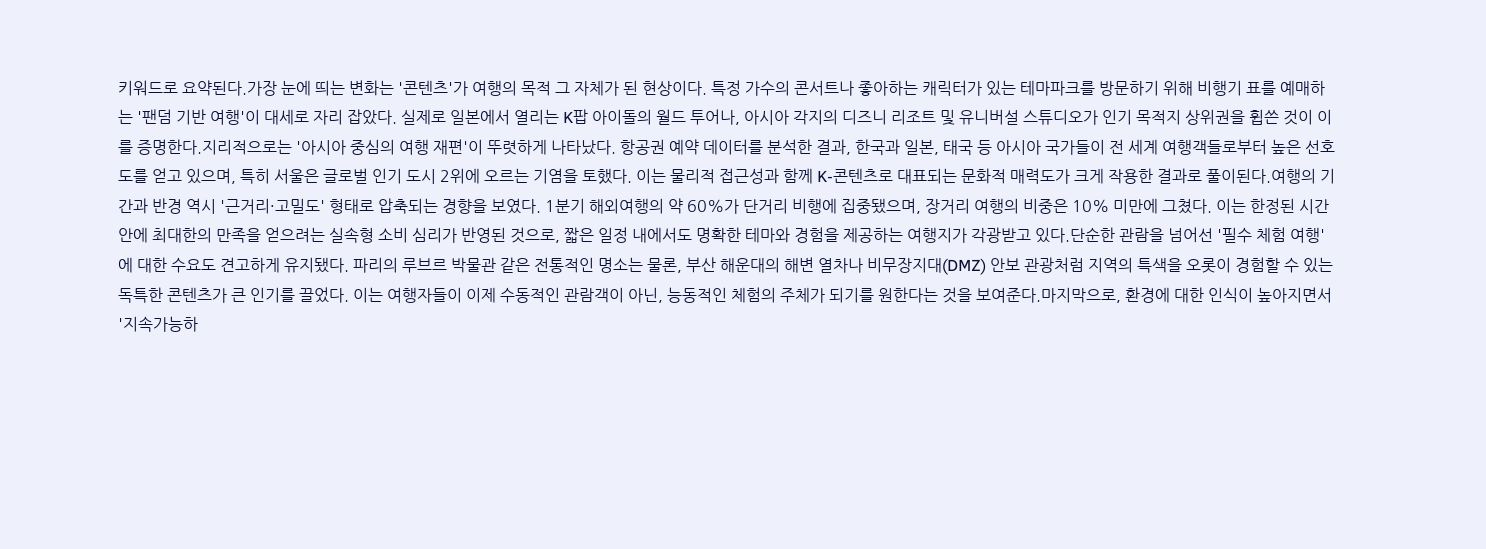키워드로 요약된다.가장 눈에 띄는 변화는 '콘텐츠'가 여행의 목적 그 자체가 된 현상이다. 특정 가수의 콘서트나 좋아하는 캐릭터가 있는 테마파크를 방문하기 위해 비행기 표를 예매하는 '팬덤 기반 여행'이 대세로 자리 잡았다. 실제로 일본에서 열리는 K팝 아이돌의 월드 투어나, 아시아 각지의 디즈니 리조트 및 유니버설 스튜디오가 인기 목적지 상위권을 휩쓴 것이 이를 증명한다.지리적으로는 '아시아 중심의 여행 재편'이 뚜렷하게 나타났다. 항공권 예약 데이터를 분석한 결과, 한국과 일본, 태국 등 아시아 국가들이 전 세계 여행객들로부터 높은 선호도를 얻고 있으며, 특히 서울은 글로벌 인기 도시 2위에 오르는 기염을 토했다. 이는 물리적 접근성과 함께 K-콘텐츠로 대표되는 문화적 매력도가 크게 작용한 결과로 풀이된다.여행의 기간과 반경 역시 '근거리·고밀도' 형태로 압축되는 경향을 보였다. 1분기 해외여행의 약 60%가 단거리 비행에 집중됐으며, 장거리 여행의 비중은 10% 미만에 그쳤다. 이는 한정된 시간 안에 최대한의 만족을 얻으려는 실속형 소비 심리가 반영된 것으로, 짧은 일정 내에서도 명확한 테마와 경험을 제공하는 여행지가 각광받고 있다.단순한 관람을 넘어선 '필수 체험 여행'에 대한 수요도 견고하게 유지됐다. 파리의 루브르 박물관 같은 전통적인 명소는 물론, 부산 해운대의 해변 열차나 비무장지대(DMZ) 안보 관광처럼 지역의 특색을 오롯이 경험할 수 있는 독특한 콘텐츠가 큰 인기를 끌었다. 이는 여행자들이 이제 수동적인 관람객이 아닌, 능동적인 체험의 주체가 되기를 원한다는 것을 보여준다.마지막으로, 환경에 대한 인식이 높아지면서 '지속가능하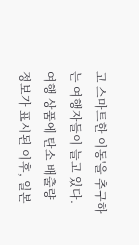고 스마트한 이동'을 추구하는 여행자들이 늘고 있다. 여행 상품에 탄소 배출량 정보가 표시된 이후, 일본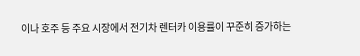이나 호주 등 주요 시장에서 전기차 렌터카 이용률이 꾸준히 증가하는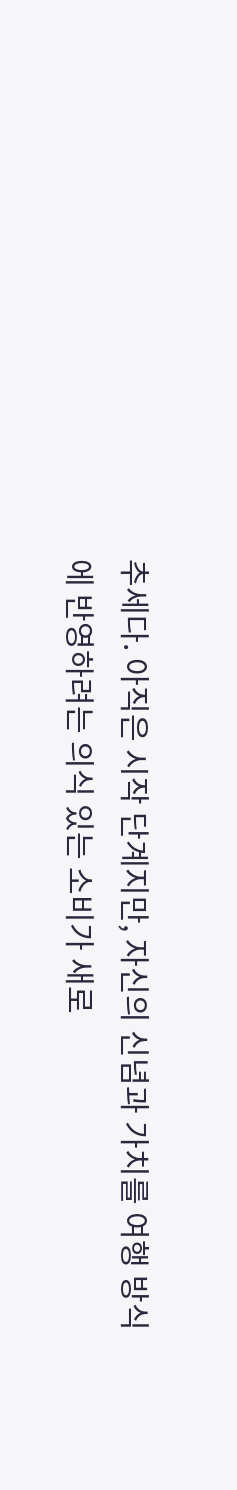추세다. 아직은 시작 단계지만, 자신의 신념과 가치를 여행 방식에 반영하려는 의식 있는 소비가 새로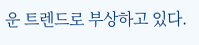운 트렌드로 부상하고 있다.